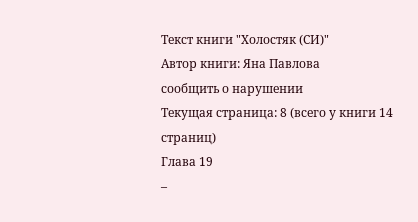Текст книги "Холостяк (СИ)"
Автор книги: Яна Павлова
сообщить о нарушении
Текущая страница: 8 (всего у книги 14 страниц)
Глава 19
–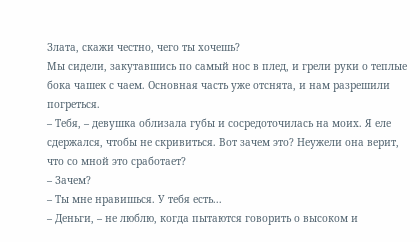Злата, скажи честно, чего ты хочешь?
Мы сидели, закутавшись по самый нос в плед, и грели руки о теплые бока чашек с чаем. Основная часть уже отснята, и нам разрешили погреться.
– Тебя, – девушка облизала губы и сосредоточилась на моих. Я еле сдержался, чтобы не скривиться. Вот зачем это? Неужели она верит, что со мной это сработает?
– Зачем?
– Ты мне нравишься. У тебя есть...
– Деньги, – не люблю, когда пытаются говорить о высоком и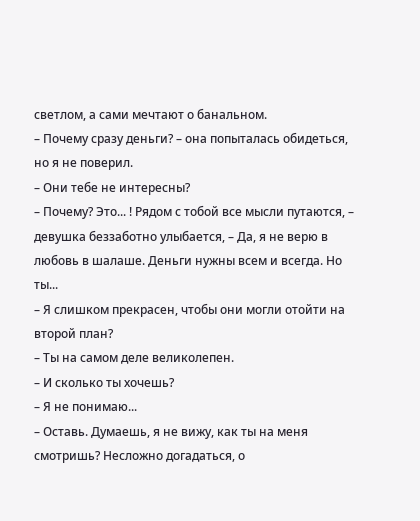светлом, а сами мечтают о банальном.
– Почему сразу деньги? – она попыталась обидеться, но я не поверил.
– Они тебе не интересны?
– Почему? Это... ! Рядом с тобой все мысли путаются, – девушка беззаботно улыбается, – Да, я не верю в любовь в шалаше. Деньги нужны всем и всегда. Но ты...
– Я слишком прекрасен, чтобы они могли отойти на второй план?
– Ты на самом деле великолепен.
– И сколько ты хочешь?
– Я не понимаю...
– Оставь. Думаешь, я не вижу, как ты на меня смотришь? Несложно догадаться, о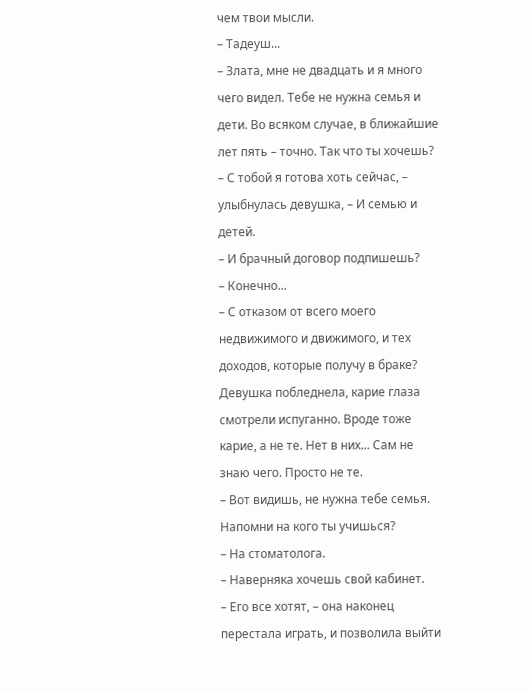чем твои мысли.
– Тадеуш...
– Злата, мне не двадцать и я много чего видел. Тебе не нужна семья и дети. Во всяком случае, в ближайшие лет пять – точно. Так что ты хочешь?
– С тобой я готова хоть сейчас, – улыбнулась девушка, – И семью и детей.
– И брачный договор подпишешь?
– Конечно...
– С отказом от всего моего недвижимого и движимого, и тех доходов, которые получу в браке?
Девушка побледнела, карие глаза смотрели испуганно. Вроде тоже карие, а не те. Нет в них... Сам не знаю чего. Просто не те.
– Вот видишь, не нужна тебе семья. Напомни на кого ты учишься?
– На стоматолога.
– Наверняка хочешь свой кабинет.
– Его все хотят, – она наконец перестала играть, и позволила выйти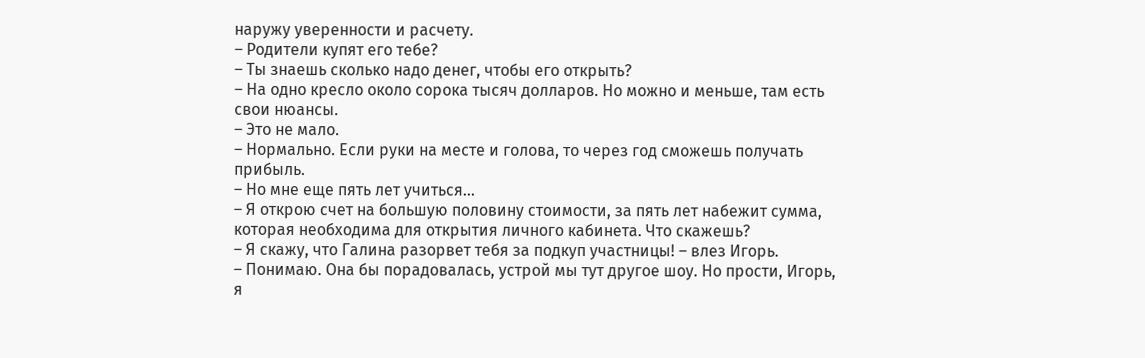наружу уверенности и расчету.
– Родители купят его тебе?
– Ты знаешь сколько надо денег, чтобы его открыть?
– На одно кресло около сорока тысяч долларов. Но можно и меньше, там есть свои нюансы.
– Это не мало.
– Нормально. Если руки на месте и голова, то через год сможешь получать прибыль.
– Но мне еще пять лет учиться...
– Я открою счет на большую половину стоимости, за пять лет набежит сумма, которая необходима для открытия личного кабинета. Что скажешь?
– Я скажу, что Галина разорвет тебя за подкуп участницы! – влез Игорь.
– Понимаю. Она бы порадовалась, устрой мы тут другое шоу. Но прости, Игорь, я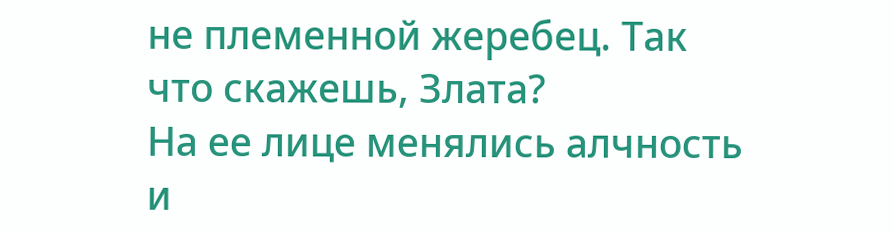не племенной жеребец. Так что скажешь, Злата?
На ее лице менялись алчность и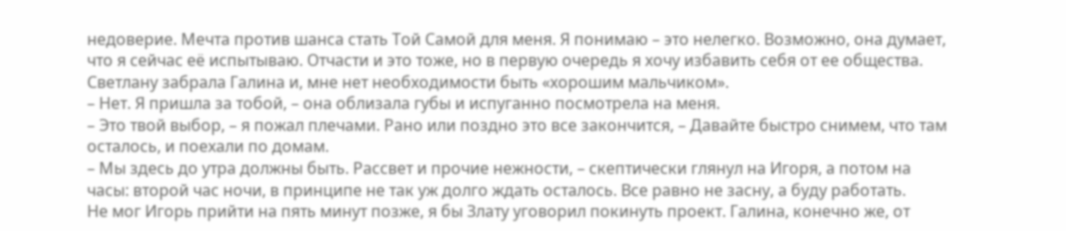недоверие. Мечта против шанса стать Той Самой для меня. Я понимаю – это нелегко. Возможно, она думает, что я сейчас её испытываю. Отчасти и это тоже, но в первую очередь я хочу избавить себя от ее общества. Светлану забрала Галина и, мне нет необходимости быть «хорошим мальчиком».
– Нет. Я пришла за тобой, – она облизала губы и испуганно посмотрела на меня.
– Это твой выбор, – я пожал плечами. Рано или поздно это все закончится, – Давайте быстро снимем, что там осталось, и поехали по домам.
– Мы здесь до утра должны быть. Рассвет и прочие нежности, – скептически глянул на Игоря, а потом на часы: второй час ночи, в принципе не так уж долго ждать осталось. Все равно не засну, а буду работать.
Не мог Игорь прийти на пять минут позже, я бы Злату уговорил покинуть проект. Галина, конечно же, от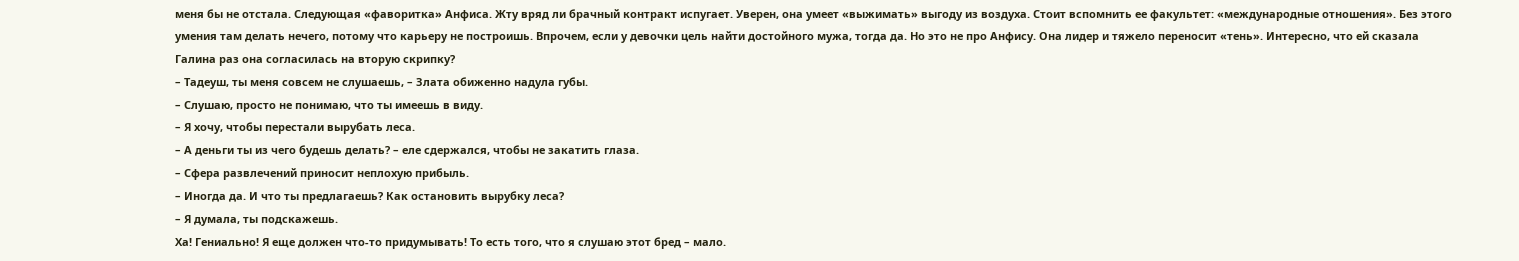меня бы не отстала. Следующая «фаворитка» Анфиса. Жту вряд ли брачный контракт испугает. Уверен, она умеет «выжимать» выгоду из воздуха. Стоит вспомнить ее факультет: «международные отношения». Без этого умения там делать нечего, потому что карьеру не построишь. Впрочем, если у девочки цель найти достойного мужа, тогда да. Но это не про Анфису. Она лидер и тяжело переносит «тень». Интересно, что ей сказала Галина раз она согласилась на вторую скрипку?
– Тадеуш, ты меня совсем не слушаешь, – Злата обиженно надула губы.
– Слушаю, просто не понимаю, что ты имеешь в виду.
– Я хочу, чтобы перестали вырубать леса.
– А деньги ты из чего будешь делать? – еле сдержался, чтобы не закатить глаза.
– Сфера развлечений приносит неплохую прибыль.
– Иногда да. И что ты предлагаешь? Как остановить вырубку леса?
– Я думала, ты подскажешь.
Ха! Гениально! Я еще должен что-то придумывать! То есть того, что я слушаю этот бред – мало.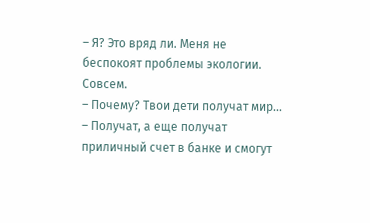– Я? Это вряд ли. Меня не беспокоят проблемы экологии. Совсем.
– Почему? Твои дети получат мир...
– Получат, а еще получат приличный счет в банке и смогут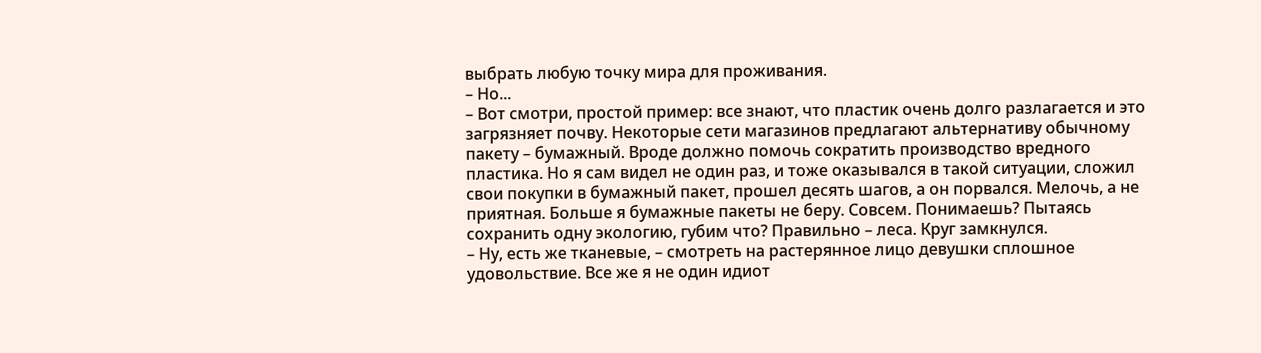выбрать любую точку мира для проживания.
– Но...
– Вот смотри, простой пример: все знают, что пластик очень долго разлагается и это загрязняет почву. Некоторые сети магазинов предлагают альтернативу обычному пакету – бумажный. Вроде должно помочь сократить производство вредного пластика. Но я сам видел не один раз, и тоже оказывался в такой ситуации, сложил свои покупки в бумажный пакет, прошел десять шагов, а он порвался. Мелочь, а не приятная. Больше я бумажные пакеты не беру. Совсем. Понимаешь? Пытаясь сохранить одну экологию, губим что? Правильно – леса. Круг замкнулся.
– Ну, есть же тканевые, – смотреть на растерянное лицо девушки сплошное удовольствие. Все же я не один идиот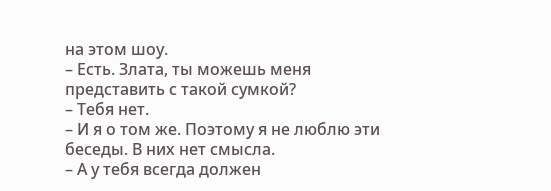на этом шоу.
– Есть. Злата, ты можешь меня представить с такой сумкой?
– Тебя нет.
– И я о том же. Поэтому я не люблю эти беседы. В них нет смысла.
– А у тебя всегда должен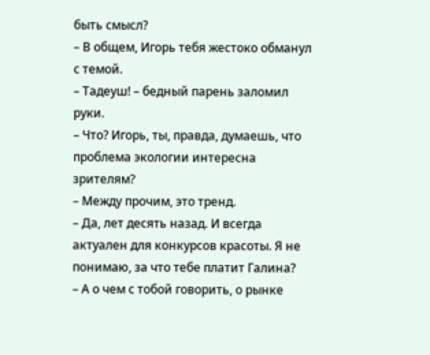быть смысл?
– В общем, Игорь тебя жестоко обманул с темой.
– Тадеуш! – бедный парень заломил руки.
– Что? Игорь, ты, правда, думаешь, что проблема экологии интересна зрителям?
– Между прочим, это тренд.
– Да, лет десять назад. И всегда актуален для конкурсов красоты. Я не понимаю, за что тебе платит Галина?
– А о чем с тобой говорить, о рынке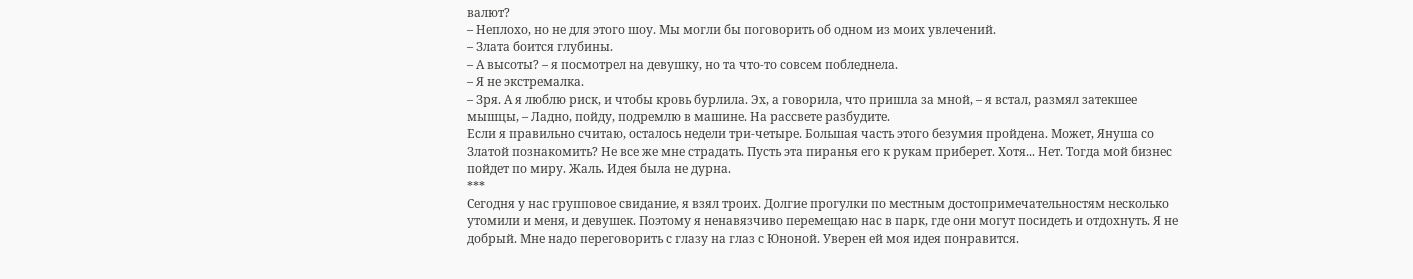валют?
– Неплохо, но не для этого шоу. Мы могли бы поговорить об одном из моих увлечений.
– Злата боится глубины.
– А высоты? – я посмотрел на девушку, но та что-то совсем побледнела.
– Я не экстремалка.
– Зря. А я люблю риск, и чтобы кровь бурлила. Эх, а говорила, что пришла за мной, – я встал, размял затекшее мышцы, – Ладно, пойду, подремлю в машине. На рассвете разбудите.
Если я правильно считаю, осталось недели три-четыре. Большая часть этого безумия пройдена. Может, Януша со Златой познакомить? Не все же мне страдать. Пусть эта пиранья его к рукам приберет. Хотя... Нет. Тогда мой бизнес пойдет по миру. Жаль. Идея была не дурна.
***
Сегодня у нас групповое свидание, я взял троих. Долгие прогулки по местным достопримечательностям несколько утомили и меня, и девушек. Поэтому я ненавязчиво перемещаю нас в парк, где они могут посидеть и отдохнуть. Я не добрый. Мне надо переговорить с глазу на глаз с Юноной. Уверен ей моя идея понравится.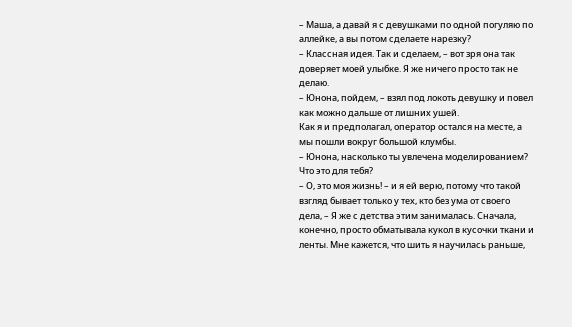– Маша, а давай я с девушками по одной погуляю по аллейке, а вы потом сделаете нарезку?
– Классная идея. Так и сделаем, – вот зря она так доверяет моей улыбке. Я же ничего просто так не делаю.
– Юнона, пойдем, – взял под локоть девушку и повел как можно дальше от лишних ушей.
Как я и предполагал, оператор остался на месте, а мы пошли вокруг большой клумбы.
– Юнона, насколько ты увлечена моделированием? Что это для тебя?
– О, это моя жизнь! – и я ей верю, потому что такой взгляд бывает только у тех, кто без ума от своего дела, – Я же с детства этим занималась. Сначала, конечно, просто обматывала кукол в кусочки ткани и ленты. Мне кажется, что шить я научилась раньше,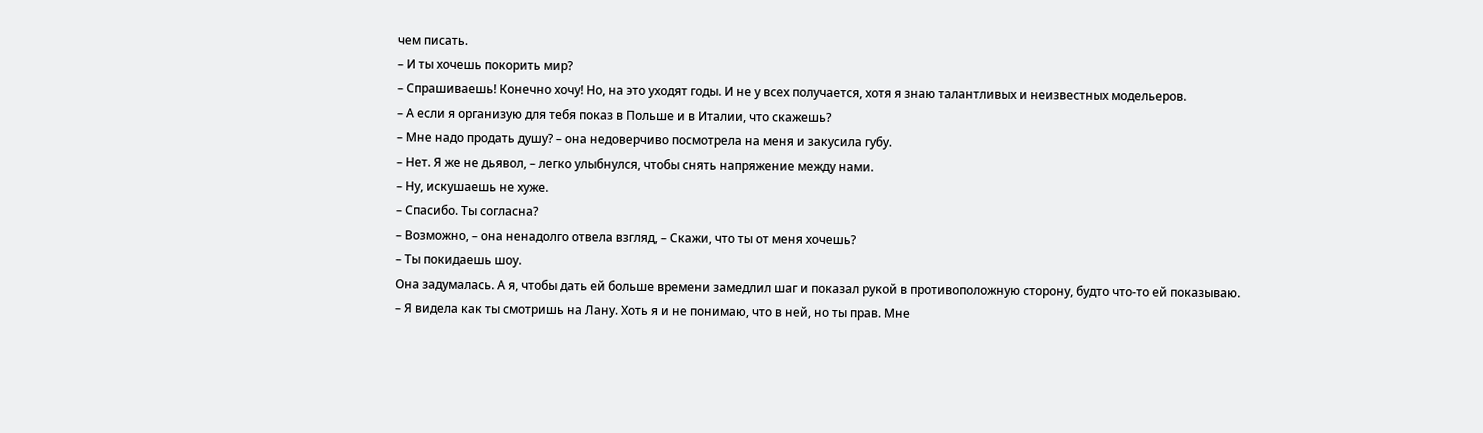чем писать.
– И ты хочешь покорить мир?
– Спрашиваешь! Конечно хочу! Но, на это уходят годы. И не у всех получается, хотя я знаю талантливых и неизвестных модельеров.
– А если я организую для тебя показ в Польше и в Италии, что скажешь?
– Мне надо продать душу? – она недоверчиво посмотрела на меня и закусила губу.
– Нет. Я же не дьявол, – легко улыбнулся, чтобы снять напряжение между нами.
– Ну, искушаешь не хуже.
– Спасибо. Ты согласна?
– Возможно, – она ненадолго отвела взгляд, – Скажи, что ты от меня хочешь?
– Ты покидаешь шоу.
Она задумалась. А я, чтобы дать ей больше времени замедлил шаг и показал рукой в противоположную сторону, будто что-то ей показываю.
– Я видела как ты смотришь на Лану. Хоть я и не понимаю, что в ней, но ты прав. Мне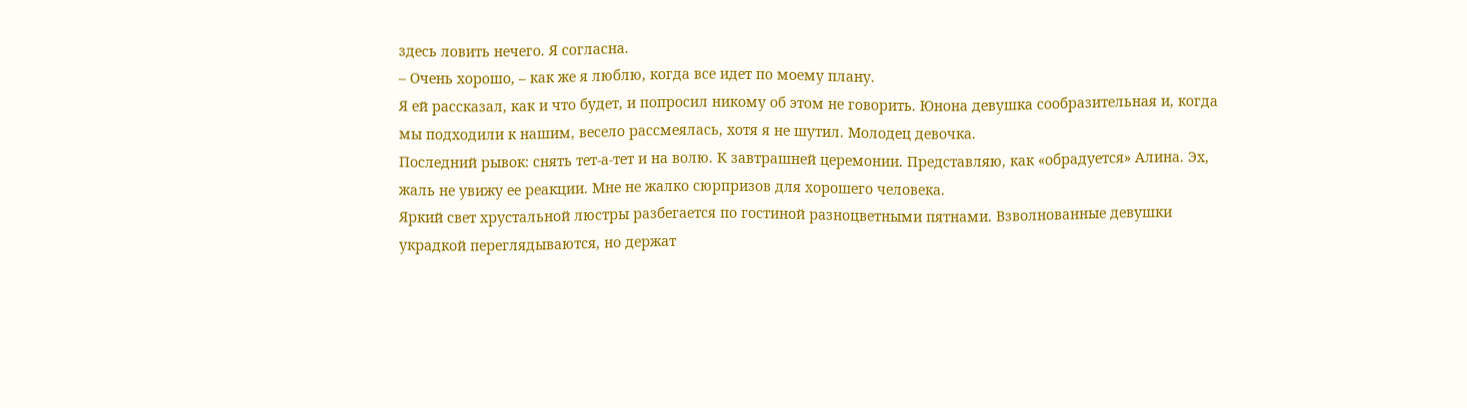здесь ловить нечего. Я согласна.
– Очень хорошо, – как же я люблю, когда все идет по моему плану.
Я ей рассказал, как и что будет, и попросил никому об этом не говорить. Юнона девушка сообразительная и, когда мы подходили к нашим, весело рассмеялась, хотя я не шутил. Молодец девочка.
Последний рывок: снять тет-а-тет и на волю. К завтрашней церемонии. Представляю, как «обрадуется» Алина. Эх, жаль не увижу ее реакции. Мне не жалко сюрпризов для хорошего человека.
Яркий свет хрустальной люстры разбегается по гостиной разноцветными пятнами. Взволнованные девушки украдкой переглядываются, но держат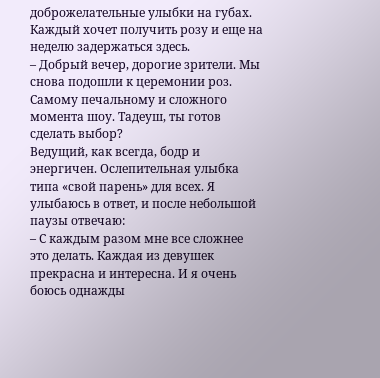доброжелательные улыбки на губах. Каждый хочет получить розу и еще на неделю задержаться здесь.
– Добрый вечер, дорогие зрители. Мы снова подошли к церемонии роз. Самому печальному и сложного момента шоу. Тадеуш, ты готов сделать выбор?
Ведущий, как всегда, бодр и энергичен. Ослепительная улыбка типа «свой парень» для всех. Я улыбаюсь в ответ, и после небольшой паузы отвечаю:
– С каждым разом мне все сложнее это делать. Каждая из девушек прекрасна и интересна. И я очень боюсь однажды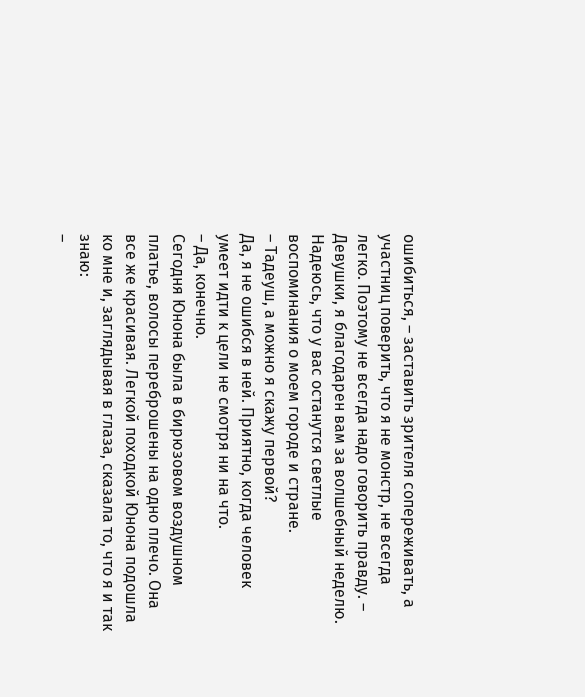ошибиться, – заставить зрителя сопереживать, а участниц поверить, что я не монстр, не всегда легко. Поэтому не всегда надо говорить правду. – Девушки, я благодарен вам за волшебный неделю. Надеюсь, что у вас останутся светлые воспоминания о моем городе и стране.
– Тадеуш, а можно я скажу первой?
Да, я не ошибся в ней. Приятно, когда человек умеет идти к цели не смотря ни на что.
– Да, конечно.
Сегодня Юнона была в бирюзовом воздушном платье, волосы переброшены на одно плечо. Она все же красивая. Легкой походкой Юнона подошла ко мне и, заглядывая в глаза, сказала то, что я и так знаю:
–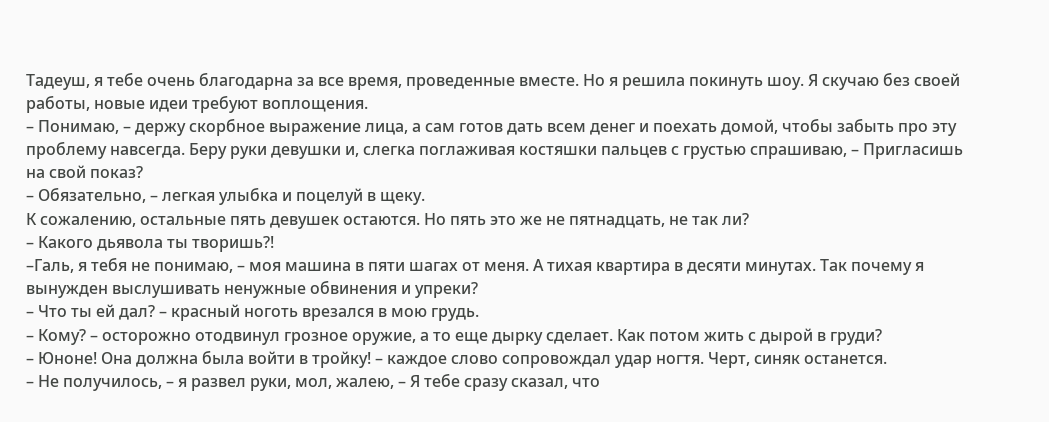Тадеуш, я тебе очень благодарна за все время, проведенные вместе. Но я решила покинуть шоу. Я скучаю без своей работы, новые идеи требуют воплощения.
– Понимаю, – держу скорбное выражение лица, а сам готов дать всем денег и поехать домой, чтобы забыть про эту проблему навсегда. Беру руки девушки и, слегка поглаживая костяшки пальцев с грустью спрашиваю, – Пригласишь на свой показ?
– Обязательно, – легкая улыбка и поцелуй в щеку.
К сожалению, остальные пять девушек остаются. Но пять это же не пятнадцать, не так ли?
– Какого дьявола ты творишь?!
–Галь, я тебя не понимаю, – моя машина в пяти шагах от меня. А тихая квартира в десяти минутах. Так почему я вынужден выслушивать ненужные обвинения и упреки?
– Что ты ей дал? – красный ноготь врезался в мою грудь.
– Кому? – осторожно отодвинул грозное оружие, а то еще дырку сделает. Как потом жить с дырой в груди?
– Юноне! Она должна была войти в тройку! – каждое слово сопровождал удар ногтя. Черт, синяк останется.
– Не получилось, – я развел руки, мол, жалею, – Я тебе сразу сказал, что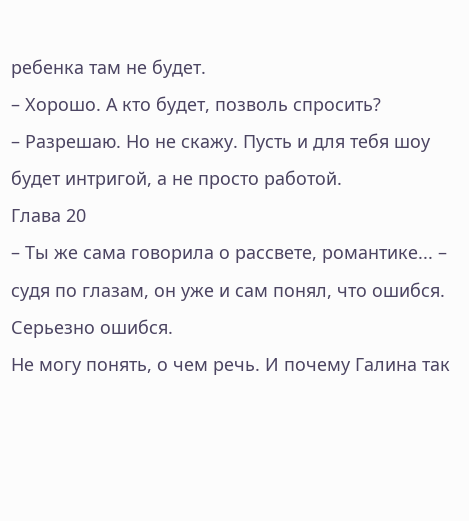ребенка там не будет.
– Хорошо. А кто будет, позволь спросить?
– Разрешаю. Но не скажу. Пусть и для тебя шоу будет интригой, а не просто работой.
Глава 20
– Ты же сама говорила о рассвете, романтике... – судя по глазам, он уже и сам понял, что ошибся. Серьезно ошибся.
Не могу понять, о чем речь. И почему Галина так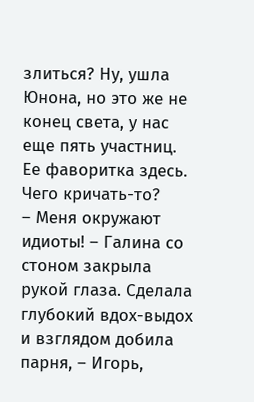злиться? Ну, ушла Юнона, но это же не конец света, у нас еще пять участниц. Ее фаворитка здесь. Чего кричать-то?
– Меня окружают идиоты! – Галина со стоном закрыла рукой глаза. Сделала глубокий вдох-выдох и взглядом добила парня, – Игорь,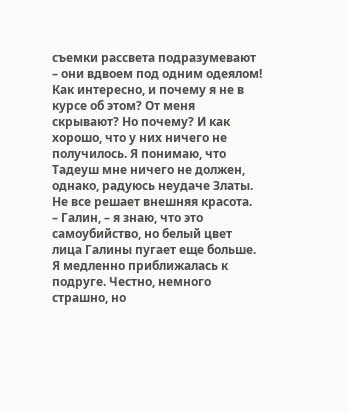съемки рассвета подразумевают – они вдвоем под одним одеялом!
Как интересно, и почему я не в курсе об этом? От меня скрывают? Но почему? И как хорошо, что у них ничего не получилось. Я понимаю, что Тадеуш мне ничего не должен, однако, радуюсь неудаче Златы. Не все решает внешняя красота.
– Галин, – я знаю, что это самоубийство, но белый цвет лица Галины пугает еще больше. Я медленно приближалась к подруге. Честно, немного страшно, но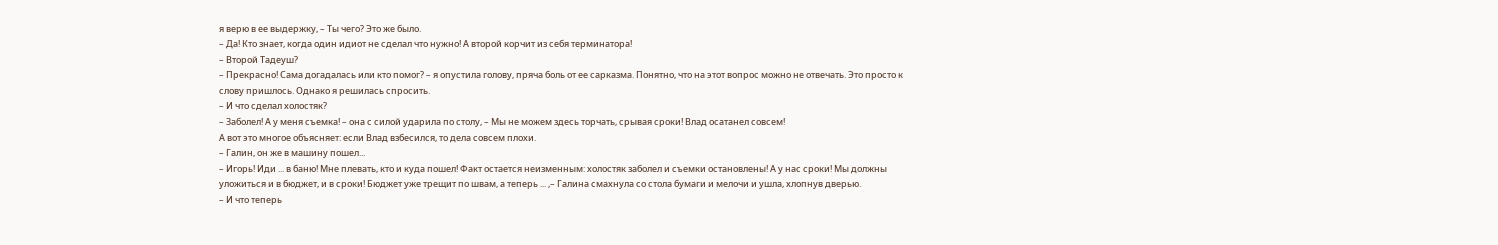я верю в ее выдержку, – Ты чего? Это же было.
– Да! Кто знает, когда один идиот не сделал что нужно! А второй корчит из себя терминатора!
– Второй Тадеуш?
– Прекрасно! Сама догадалась или кто помог? – я опустила голову, пряча боль от ее сарказма. Понятно, что на этот вопрос можно не отвечать. Это просто к слову пришлось. Однако я решилась спросить.
– И что сделал холостяк?
– Заболел! А у меня съемка! – она с силой ударила по столу, – Мы не можем здесь торчать, срывая сроки! Влад осатанел совсем!
А вот это многое объясняет: если Влад взбесился, то дела совсем плохи.
– Галин, он же в машину пошел...
– Игорь! Иди ... в баню! Мне плевать, кто и куда пошел! Факт остается неизменным: холостяк заболел и съемки остановлены! А у нас сроки! Мы должны уложиться и в бюджет, и в сроки! Бюджет уже трещит по швам, а теперь ... ,– Галина смахнула со стола бумаги и мелочи и ушла, хлопнув дверью.
– И что теперь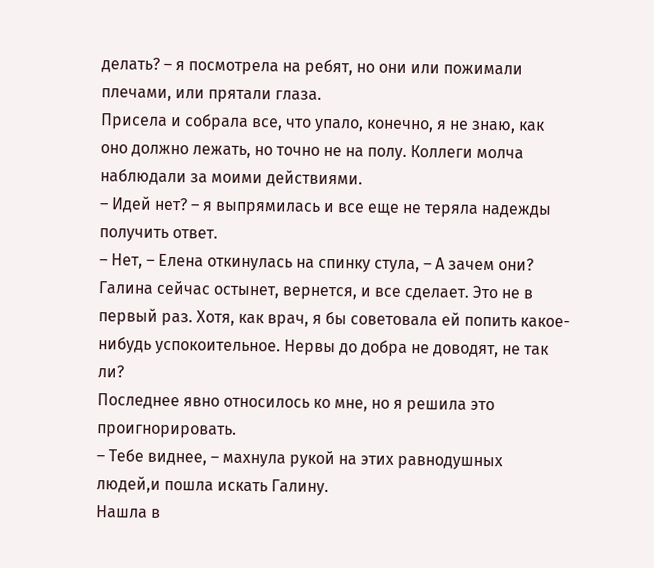делать? – я посмотрела на ребят, но они или пожимали плечами, или прятали глаза.
Присела и собрала все, что упало, конечно, я не знаю, как оно должно лежать, но точно не на полу. Коллеги молча наблюдали за моими действиями.
– Идей нет? – я выпрямилась и все еще не теряла надежды получить ответ.
– Нет, – Елена откинулась на спинку стула, – А зачем они? Галина сейчас остынет, вернется, и все сделает. Это не в первый раз. Хотя, как врач, я бы советовала ей попить какое-нибудь успокоительное. Нервы до добра не доводят, не так ли?
Последнее явно относилось ко мне, но я решила это проигнорировать.
– Тебе виднее, – махнула рукой на этих равнодушных людей,и пошла искать Галину.
Нашла в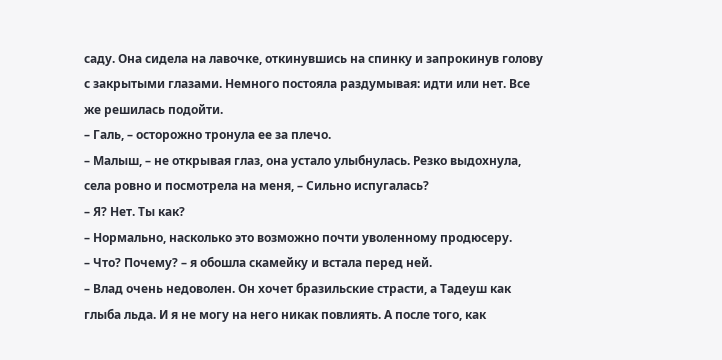саду. Она сидела на лавочке, откинувшись на спинку и запрокинув голову с закрытыми глазами. Немного постояла раздумывая: идти или нет. Все же решилась подойти.
– Галь, – осторожно тронула ее за плечо.
– Малыш, – не открывая глаз, она устало улыбнулась. Резко выдохнула, села ровно и посмотрела на меня, – Сильно испугалась?
– Я? Нет. Ты как?
– Нормально, насколько это возможно почти уволенному продюсеру.
– Что? Почему? – я обошла скамейку и встала перед ней.
– Влад очень недоволен. Он хочет бразильские страсти, а Тадеуш как глыба льда. И я не могу на него никак повлиять. А после того, как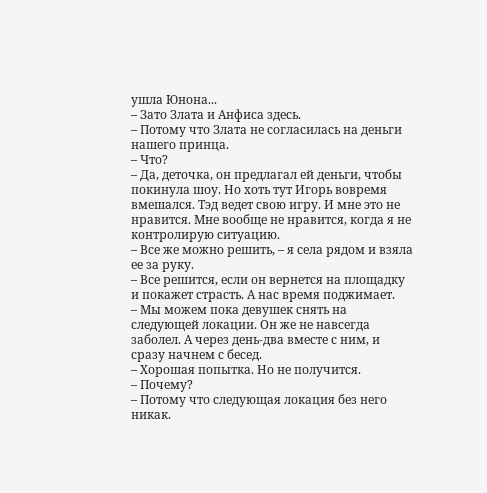ушла Юнона...
– Зато Злата и Анфиса здесь.
– Потому что Злата не согласилась на деньги нашего принца.
– Что?
– Да, деточка, он предлагал ей деньги, чтобы покинула шоу. Но хоть тут Игорь вовремя вмешался. Тэд ведет свою игру. И мне это не нравится. Мне вообще не нравится, когда я не контролирую ситуацию.
– Все же можно решить, – я села рядом и взяла ее за руку.
– Все решится, если он вернется на площадку и покажет страсть. А нас время поджимает.
– Мы можем пока девушек снять на следующей локации. Он же не навсегда заболел. А через день-два вместе с ним, и сразу начнем с бесед.
– Хорошая попытка. Но не получится.
– Почему?
– Потому что следующая локация без него никак.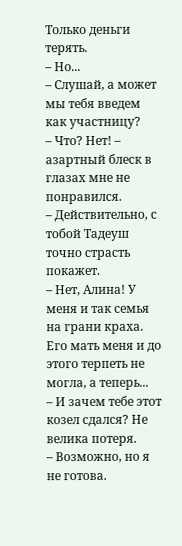Только деньги терять.
– Но...
– Слушай, а может мы тебя введем как участницу?
– Что? Нет! – азартный блеск в глазах мне не понравился.
– Действительно, с тобой Тадеуш точно страсть покажет.
– Нет, Алина! У меня и так семья на грани краха. Его мать меня и до этого терпеть не могла, а теперь...
– И зачем тебе этот козел сдался? Не велика потеря.
– Возможно, но я не готова.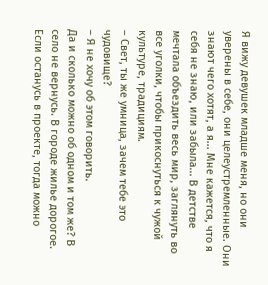Я вижу девушек младше меня, но они уверены в себе, они целеустремленные. Они знают чего хотят, а я... Мне кажется, что я себя не знаю, или забыла... В детстве мечтала объездить весь мир, заглянуть во все уголки, чтобы прикоснуться к чужой культуре, традициям.
– Свет, ты же умница, зачем тебе это чудовище?
– Я не хочу об этом говорить.
Да и сколько можно об одном и том же? В село не вернусь. В городе жилье дорогое. Если останусь в проекте, тогда можно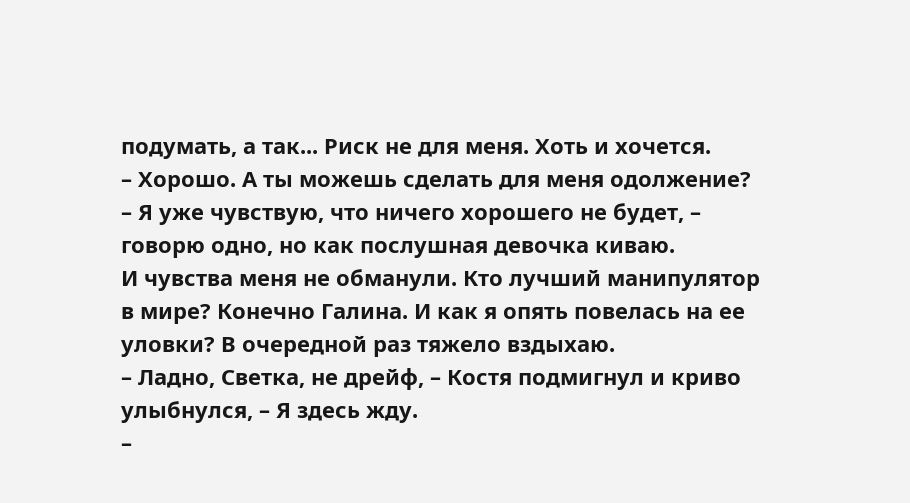подумать, а так... Риск не для меня. Хоть и хочется.
– Хорошо. А ты можешь сделать для меня одолжение?
– Я уже чувствую, что ничего хорошего не будет, – говорю одно, но как послушная девочка киваю.
И чувства меня не обманули. Кто лучший манипулятор в мире? Конечно Галина. И как я опять повелась на ее уловки? В очередной раз тяжело вздыхаю.
– Ладно, Светка, не дрейф, – Костя подмигнул и криво улыбнулся, – Я здесь жду.
–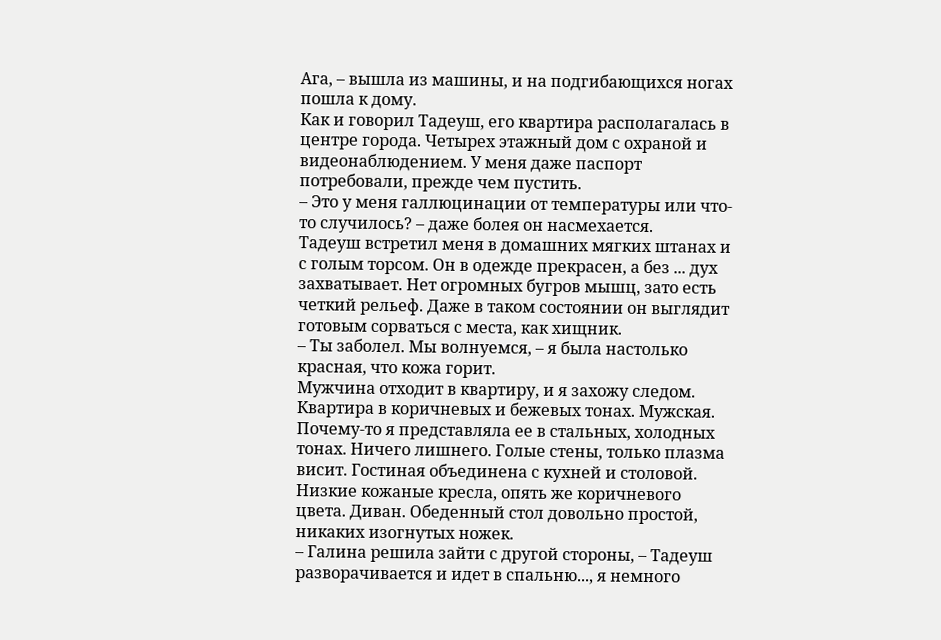Ага, – вышла из машины, и на подгибающихся ногах пошла к дому.
Как и говорил Тадеуш, его квартира располагалась в центре города. Четырех этажный дом с охраной и видеонаблюдением. У меня даже паспорт потребовали, прежде чем пустить.
– Это у меня галлюцинации от температуры или что-то случилось? – даже болея он насмехается.
Тадеуш встретил меня в домашних мягких штанах и с голым торсом. Он в одежде прекрасен, а без ... дух захватывает. Нет огромных бугров мышц, зато есть четкий рельеф. Даже в таком состоянии он выглядит готовым сорваться с места, как хищник.
– Ты заболел. Мы волнуемся, – я была настолько красная, что кожа горит.
Мужчина отходит в квартиру, и я захожу следом. Квартира в коричневых и бежевых тонах. Мужская. Почему-то я представляла ее в стальных, холодных тонах. Ничего лишнего. Голые стены, только плазма висит. Гостиная объединена с кухней и столовой. Низкие кожаные кресла, опять же коричневого цвета. Диван. Обеденный стол довольно простой, никаких изогнутых ножек.
– Галина решила зайти с другой стороны, – Тадеуш разворачивается и идет в спальню..., я немного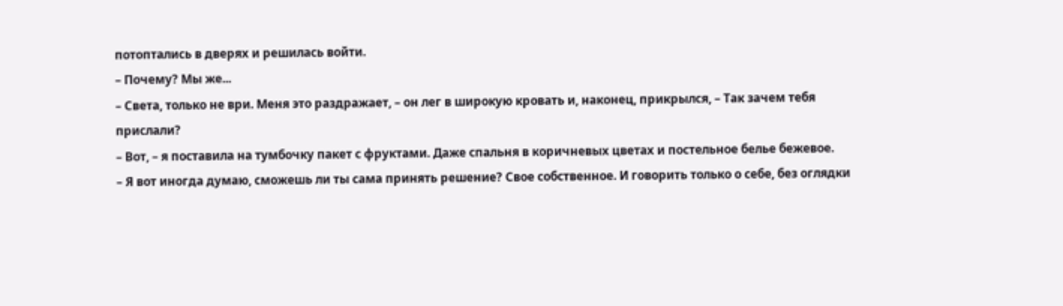потоптались в дверях и решилась войти.
– Почему? Мы же...
– Света, только не ври. Меня это раздражает, – он лег в широкую кровать и, наконец, прикрылся, – Так зачем тебя прислали?
– Вот, – я поставила на тумбочку пакет с фруктами. Даже спальня в коричневых цветах и постельное белье бежевое.
– Я вот иногда думаю, сможешь ли ты сама принять решение? Свое собственное. И говорить только о себе, без оглядки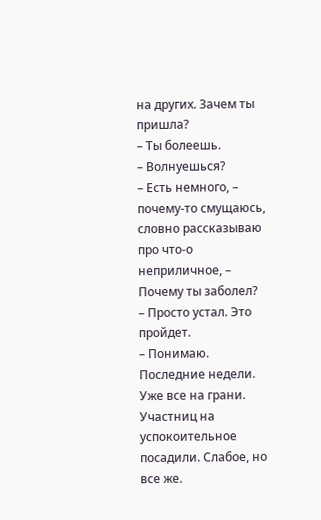на других. Зачем ты пришла?
– Ты болеешь.
– Волнуешься?
– Есть немного, – почему-то смущаюсь, словно рассказываю про что-о неприличное, – Почему ты заболел?
– Просто устал. Это пройдет.
– Понимаю. Последние недели. Уже все на грани. Участниц на успокоительное посадили. Слабое, но все же.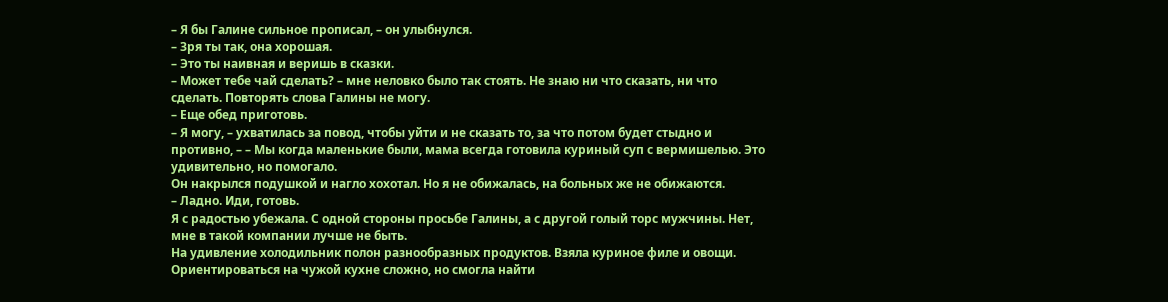– Я бы Галине сильное прописал, – он улыбнулся.
– Зря ты так, она хорошая.
– Это ты наивная и веришь в сказки.
– Может тебе чай сделать? – мне неловко было так стоять. Не знаю ни что сказать, ни что сделать. Повторять слова Галины не могу.
– Еще обед приготовь.
– Я могу, – ухватилась за повод, чтобы уйти и не сказать то, за что потом будет стыдно и противно, – – Мы когда маленькие были, мама всегда готовила куриный суп с вермишелью. Это удивительно, но помогало.
Он накрылся подушкой и нагло хохотал. Но я не обижалась, на больных же не обижаются.
– Ладно. Иди, готовь.
Я с радостью убежала. С одной стороны просьбе Галины, а с другой голый торс мужчины. Нет, мне в такой компании лучше не быть.
На удивление холодильник полон разнообразных продуктов. Взяла куриное филе и овощи. Ориентироваться на чужой кухне сложно, но смогла найти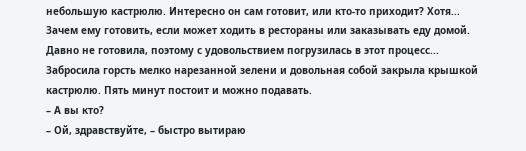небольшую кастрюлю. Интересно он сам готовит, или кто-то приходит? Хотя... Зачем ему готовить, если может ходить в рестораны или заказывать еду домой.
Давно не готовила, поэтому с удовольствием погрузилась в этот процесс...
Забросила горсть мелко нарезанной зелени и довольная собой закрыла крышкой кастрюлю. Пять минут постоит и можно подавать.
– А вы кто?
– Ой, здравствуйте, – быстро вытираю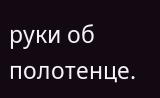руки об полотенце.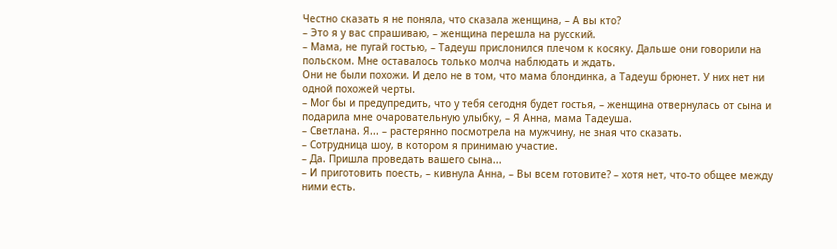Честно сказать я не поняла, что сказала женщина, – А вы кто?
– Это я у вас спрашиваю, – женщина перешла на русский.
– Мама, не пугай гостью, – Тадеуш прислонился плечом к косяку. Дальше они говорили на польском. Мне оставалось только молча наблюдать и ждать.
Они не были похожи. И дело не в том, что мама блондинка, а Тадеуш брюнет. У них нет ни одной похожей черты.
– Мог бы и предупредить, что у тебя сегодня будет гостья, – женщина отвернулась от сына и подарила мне очаровательную улыбку, – Я Анна, мама Тадеуша.
– Светлана. Я... – растерянно посмотрела на мужчину, не зная что сказать.
– Сотрудница шоу, в котором я принимаю участие.
– Да. Пришла проведать вашего сына...
– И приготовить поесть, – кивнула Анна, – Вы всем готовите? – хотя нет, что-то общее между ними есть.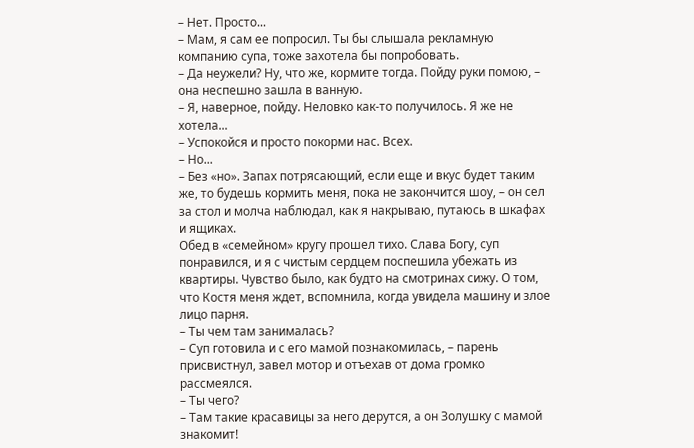– Нет. Просто...
– Мам, я сам ее попросил. Ты бы слышала рекламную компанию супа, тоже захотела бы попробовать.
– Да неужели? Ну, что же, кормите тогда. Пойду руки помою, – она неспешно зашла в ванную.
– Я, наверное, пойду. Неловко как-то получилось. Я же не хотела...
– Успокойся и просто покорми нас. Всех.
– Но...
– Без «но». Запах потрясающий, если еще и вкус будет таким же, то будешь кормить меня, пока не закончится шоу, – он сел за стол и молча наблюдал, как я накрываю, путаюсь в шкафах и ящиках.
Обед в «семейном» кругу прошел тихо. Слава Богу, суп понравился, и я с чистым сердцем поспешила убежать из квартиры. Чувство было, как будто на смотринах сижу. О том, что Костя меня ждет, вспомнила, когда увидела машину и злое лицо парня.
– Ты чем там занималась?
– Суп готовила и с его мамой познакомилась, – парень присвистнул, завел мотор и отъехав от дома громко рассмеялся.
– Ты чего?
– Там такие красавицы за него дерутся, а он Золушку с мамой знакомит!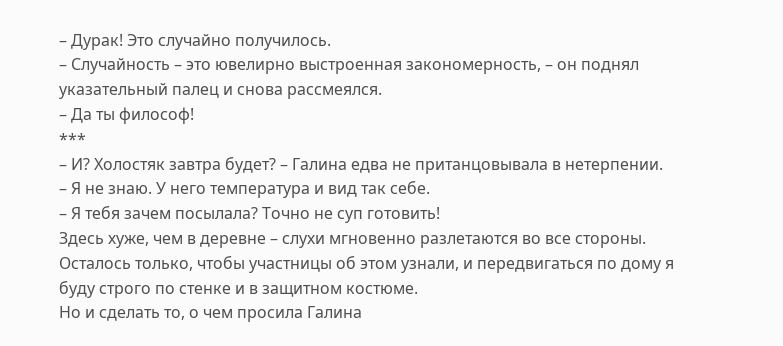– Дурак! Это случайно получилось.
– Случайность – это ювелирно выстроенная закономерность, – он поднял указательный палец и снова рассмеялся.
– Да ты философ!
***
– И? Холостяк завтра будет? – Галина едва не пританцовывала в нетерпении.
– Я не знаю. У него температура и вид так себе.
– Я тебя зачем посылала? Точно не суп готовить!
Здесь хуже, чем в деревне – слухи мгновенно разлетаются во все стороны. Осталось только, чтобы участницы об этом узнали, и передвигаться по дому я буду строго по стенке и в защитном костюме.
Но и сделать то, о чем просила Галина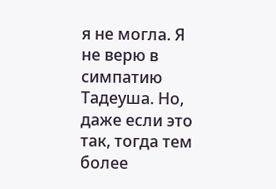я не могла. Я не верю в симпатию Тадеуша. Но, даже если это так, тогда тем более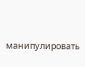манипулировать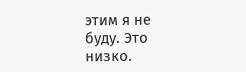этим я не буду. Это низко.